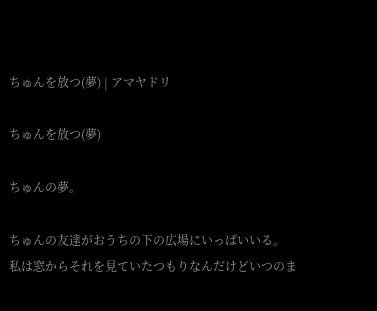ちゅんを放つ(夢) | アマヤドリ

ちゅんを放つ(夢)

ちゅんの夢。

ちゅんの友達がおうちの下の広場にいっぱいいる。
私は窓からそれを見ていたつもりなんだけどいつのま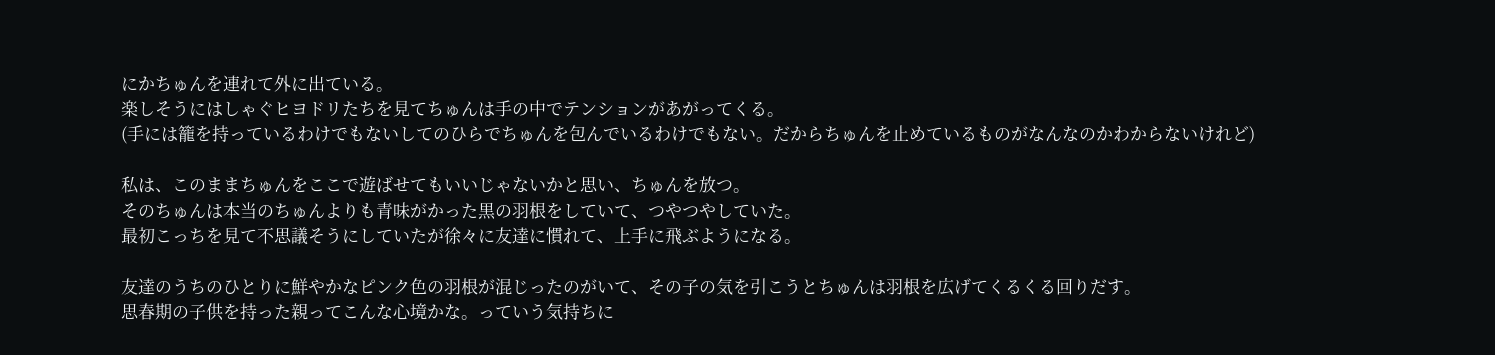にかちゅんを連れて外に出ている。
楽しそうにはしゃぐヒヨドリたちを見てちゅんは手の中でテンションがあがってくる。
(手には籠を持っているわけでもないしてのひらでちゅんを包んでいるわけでもない。だからちゅんを止めているものがなんなのかわからないけれど)

私は、このままちゅんをここで遊ばせてもいいじゃないかと思い、ちゅんを放つ。
そのちゅんは本当のちゅんよりも青味がかった黒の羽根をしていて、つやつやしていた。
最初こっちを見て不思議そうにしていたが徐々に友達に慣れて、上手に飛ぶようになる。

友達のうちのひとりに鮮やかなピンク色の羽根が混じったのがいて、その子の気を引こうとちゅんは羽根を広げてくるくる回りだす。
思春期の子供を持った親ってこんな心境かな。っていう気持ちに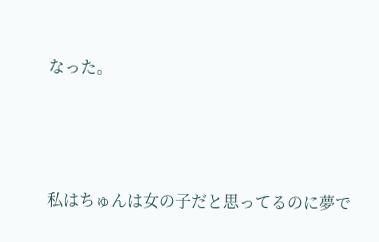なった。



私はちゅんは女の子だと思ってるのに夢で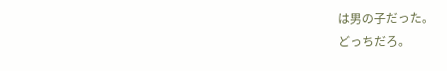は男の子だった。
どっちだろ。